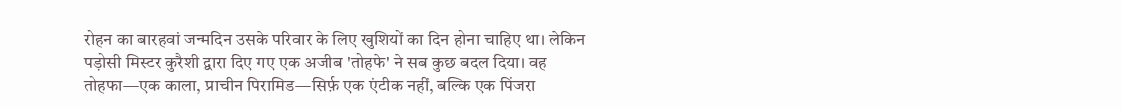रोहन का बारहवां जन्मदिन उसके परिवार के लिए खुशियों का दिन होना चाहिए था। लेकिन पड़ोसी मिस्टर कुरैशी द्वारा दिए गए एक अजीब 'तोहफे' ने सब कुछ बदल दिया। वह तोहफा—एक काला, प्राचीन पिरामिड—सिर्फ़ एक एंटीक नहीं, बल्कि एक पिंजरा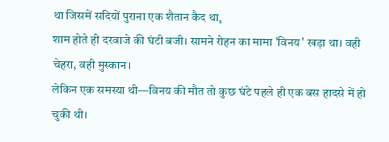था जिसमें सदियों पुराना एक शैतान कैद था。
शाम होते ही दरवाजे की घंटी बजी। सामने रोहन का मामा 'विनय' खड़ा था। वही चेहरा, वही मुस्कान।
लेकिन एक समस्या थी—विनय की मौत तो कुछ घंटे पहले ही एक बस हादसे में हो चुकी थी।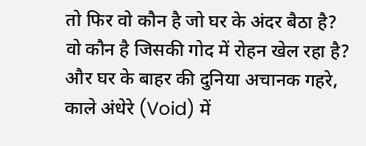तो फिर वो कौन है जो घर के अंदर बैठा है?
वो कौन है जिसकी गोद में रोहन खेल रहा है?
और घर के बाहर की दुनिया अचानक गहरे, काले अंधेरे (Void) में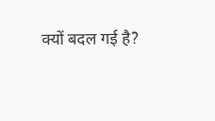क्यों बदल गई है?